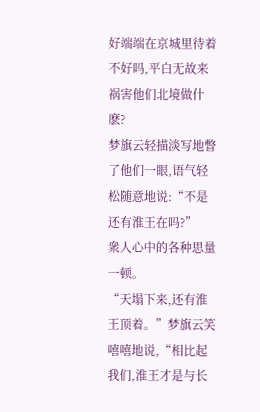好端端在京城里待着不好吗,平白无故来祸害他们北境做什麽?
梦旗云轻描淡写地瞥了他们一眼,语气轻松随意地说:“不是还有淮王在吗?”
衆人心中的各种思量一顿。
“天塌下来,还有淮王顶着。”梦旗云笑嘻嘻地说,“相比起我们,淮王才是与长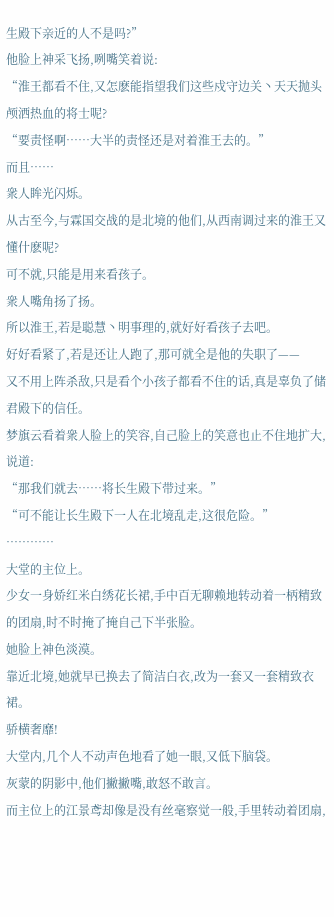生殿下亲近的人不是吗?”
他脸上神采飞扬,咧嘴笑着说:
“淮王都看不住,又怎麽能指望我们这些戍守边关丶天天抛头颅洒热血的将士呢?
“要责怪啊……大半的责怪还是对着淮王去的。”
而且……
衆人眸光闪烁。
从古至今,与霖国交战的是北境的他们,从西南调过来的淮王又懂什麽呢?
可不就,只能是用来看孩子。
衆人嘴角扬了扬。
所以淮王,若是聪慧丶明事理的,就好好看孩子去吧。
好好看紧了,若是还让人跑了,那可就全是他的失职了——
又不用上阵杀敌,只是看个小孩子都看不住的话,真是辜负了储君殿下的信任。
梦旗云看着衆人脸上的笑容,自己脸上的笑意也止不住地扩大,说道:
“那我们就去……将长生殿下带过来。”
“可不能让长生殿下一人在北境乱走,这很危险。”
…………
大堂的主位上。
少女一身娇红米白绣花长裙,手中百无聊赖地转动着一柄精致的团扇,时不时掩了掩自己下半张脸。
她脸上神色淡漠。
靠近北境,她就早已换去了简洁白衣,改为一套又一套精致衣裙。
骄横奢靡!
大堂内,几个人不动声色地看了她一眼,又低下脑袋。
灰蒙的阴影中,他们撇撇嘴,敢怒不敢言。
而主位上的江景鸢却像是没有丝毫察觉一般,手里转动着团扇,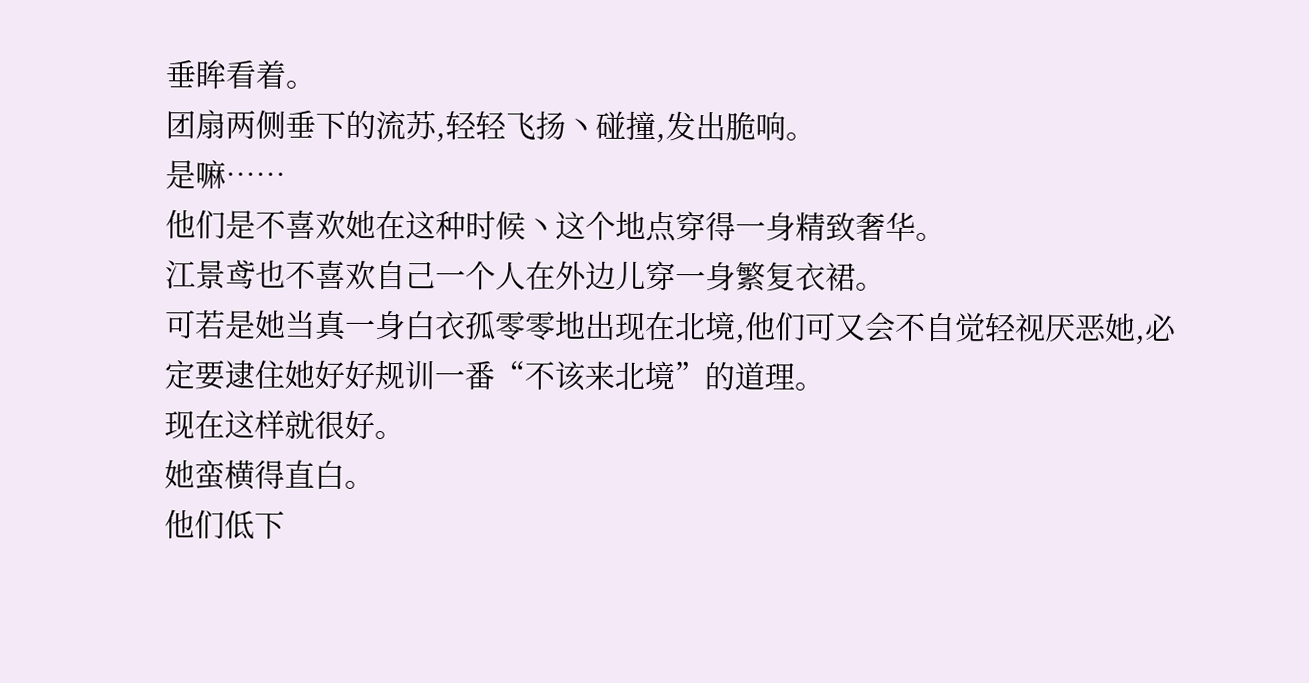垂眸看着。
团扇两侧垂下的流苏,轻轻飞扬丶碰撞,发出脆响。
是嘛……
他们是不喜欢她在这种时候丶这个地点穿得一身精致奢华。
江景鸢也不喜欢自己一个人在外边儿穿一身繁复衣裙。
可若是她当真一身白衣孤零零地出现在北境,他们可又会不自觉轻视厌恶她,必定要逮住她好好规训一番“不该来北境”的道理。
现在这样就很好。
她蛮横得直白。
他们低下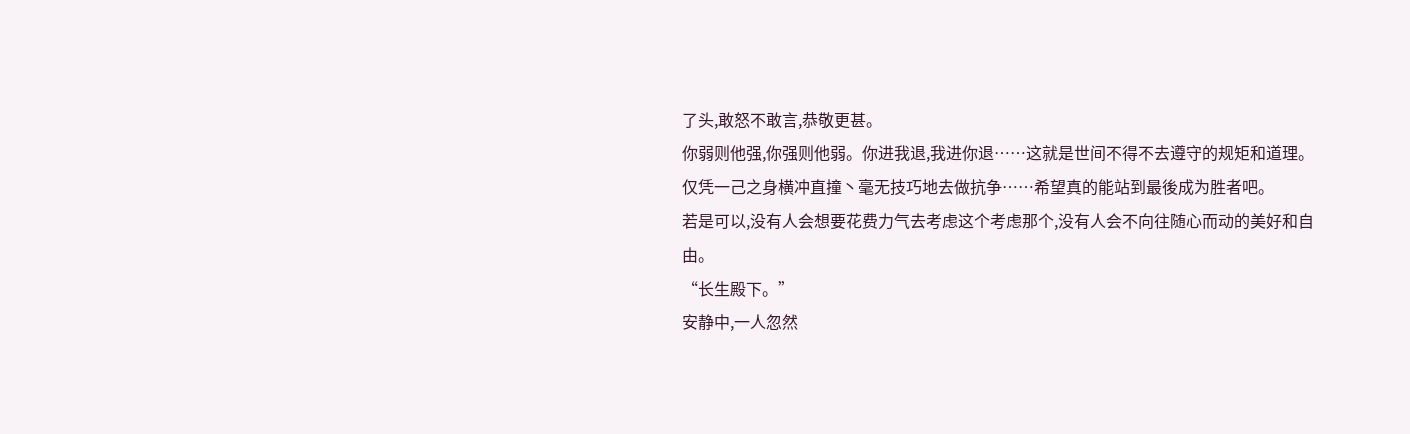了头,敢怒不敢言,恭敬更甚。
你弱则他强,你强则他弱。你进我退,我进你退……这就是世间不得不去遵守的规矩和道理。
仅凭一己之身横冲直撞丶毫无技巧地去做抗争……希望真的能站到最後成为胜者吧。
若是可以,没有人会想要花费力气去考虑这个考虑那个,没有人会不向往随心而动的美好和自由。
“长生殿下。”
安静中,一人忽然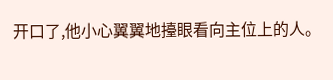开口了,他小心翼翼地擡眼看向主位上的人。